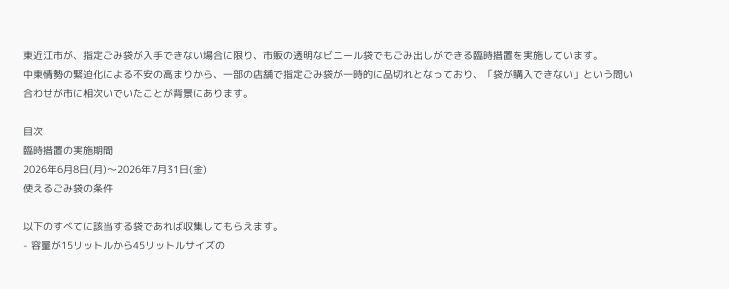東近江市が、指定ごみ袋が入手できない場合に限り、市販の透明なビニール袋でもごみ出しができる臨時措置を実施しています。
中東情勢の緊迫化による不安の高まりから、一部の店舗で指定ごみ袋が一時的に品切れとなっており、「袋が購入できない」という問い合わせが市に相次いでいたことが背景にあります。

目次
臨時措置の実施期間
2026年6月8日(月)〜2026年7月31日(金)
使えるごみ袋の条件

以下のすべてに該当する袋であれば収集してもらえます。
- 容量が15リットルから45リットルサイズの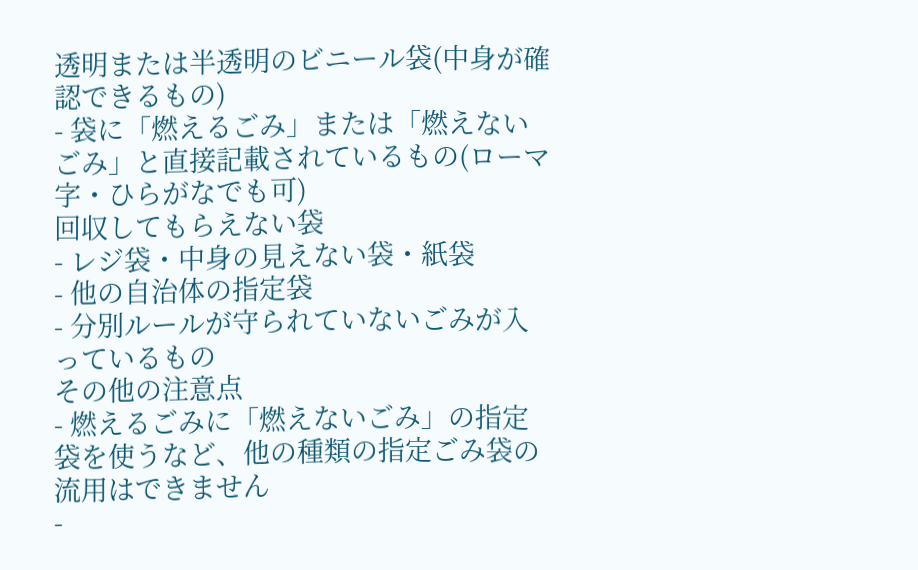透明または半透明のビニール袋(中身が確認できるもの)
- 袋に「燃えるごみ」または「燃えないごみ」と直接記載されているもの(ローマ字・ひらがなでも可)
回収してもらえない袋
- レジ袋・中身の見えない袋・紙袋
- 他の自治体の指定袋
- 分別ルールが守られていないごみが入っているもの
その他の注意点
- 燃えるごみに「燃えないごみ」の指定袋を使うなど、他の種類の指定ごみ袋の流用はできません
-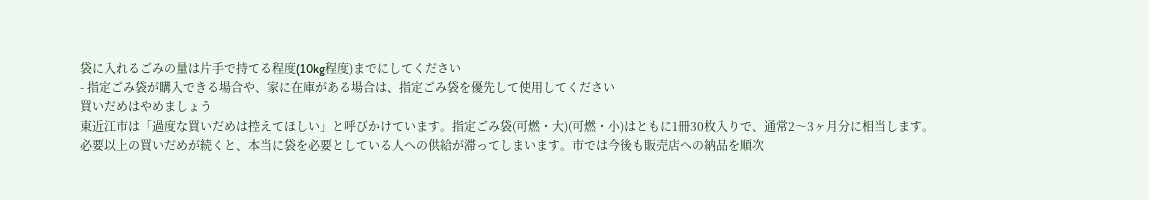袋に入れるごみの量は片手で持てる程度(10kg程度)までにしてください
- 指定ごみ袋が購入できる場合や、家に在庫がある場合は、指定ごみ袋を優先して使用してください
買いだめはやめましょう
東近江市は「過度な買いだめは控えてほしい」と呼びかけています。指定ごみ袋(可燃・大)(可燃・小)はともに1冊30枚入りで、通常2〜3ヶ月分に相当します。
必要以上の買いだめが続くと、本当に袋を必要としている人への供給が滞ってしまいます。市では今後も販売店への納品を順次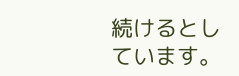続けるとしています。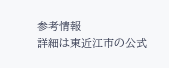参考情報
詳細は東近江市の公式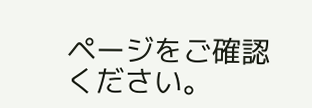ページをご確認ください。